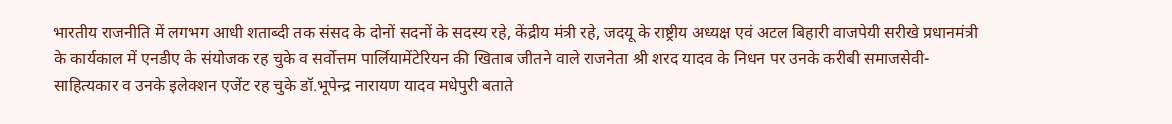भारतीय राजनीति में लगभग आधी शताब्दी तक संसद के दोनों सदनों के सदस्य रहे, केंद्रीय मंत्री रहे, जदयू के राष्ट्रीय अध्यक्ष एवं अटल बिहारी वाजपेयी सरीखे प्रधानमंत्री के कार्यकाल में एनडीए के संयोजक रह चुके व सर्वोत्तम पार्लियामेंटेरियन की खिताब जीतने वाले राजनेता श्री शरद यादव के निधन पर उनके करीबी समाजसेवी- साहित्यकार व उनके इलेक्शन एजेंट रह चुके डॉ.भूपेन्द्र नारायण यादव मधेपुरी बताते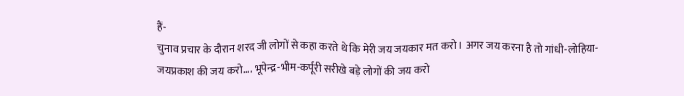हैं-
चुनाव प्रचार के दौरान शरद जी लोगों से कहा करते थे कि मेरी जय जयकार मत करो। अगर जय करना है तो गांधी-लोहिया-जयप्रकाश की जय करो…. भूपेन्द्र-भीम-कर्पूरी सरीखे बड़े लोगों की जय करो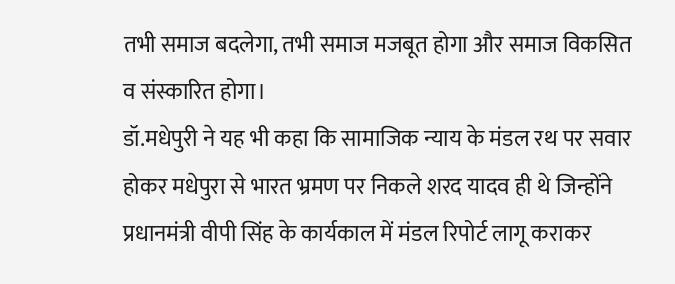तभी समाज बदलेगा, तभी समाज मजबूत होगा और समाज विकसित व संस्कारित होगा।
डॉ.मधेपुरी ने यह भी कहा कि सामाजिक न्याय के मंडल रथ पर सवार होकर मधेपुरा से भारत भ्रमण पर निकले शरद यादव ही थे जिन्होंने प्रधानमंत्री वीपी सिंह के कार्यकाल में मंडल रिपोर्ट लागू कराकर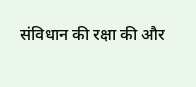संविधान की रक्षा की और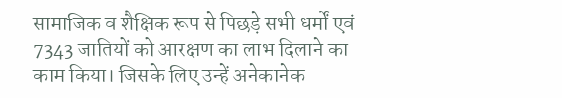सामाजिक व शैक्षिक रूप से पिछड़े सभी धर्मों एवं 7343 जातियों को आरक्षण का लाभ दिलाने का काम किया। जिसके लिए उन्हें अनेकानेक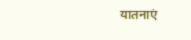यातनाएं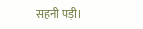सहनी पड़ी।